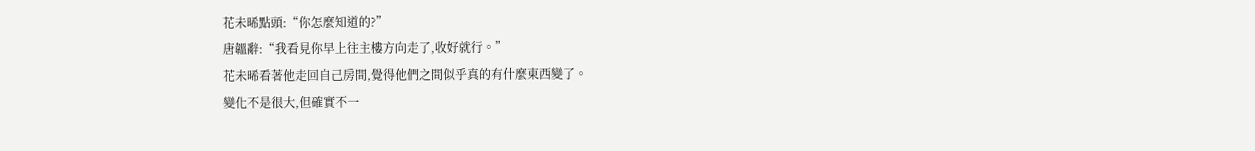花未晞點頭:“你怎麼知道的?”
唐韞辭:“我看見你早上往主樓方向走了,收好就行。”
花未晞看著他走回自己房間,覺得他們之間似乎真的有什麼東西變了。
變化不是很大,但確實不一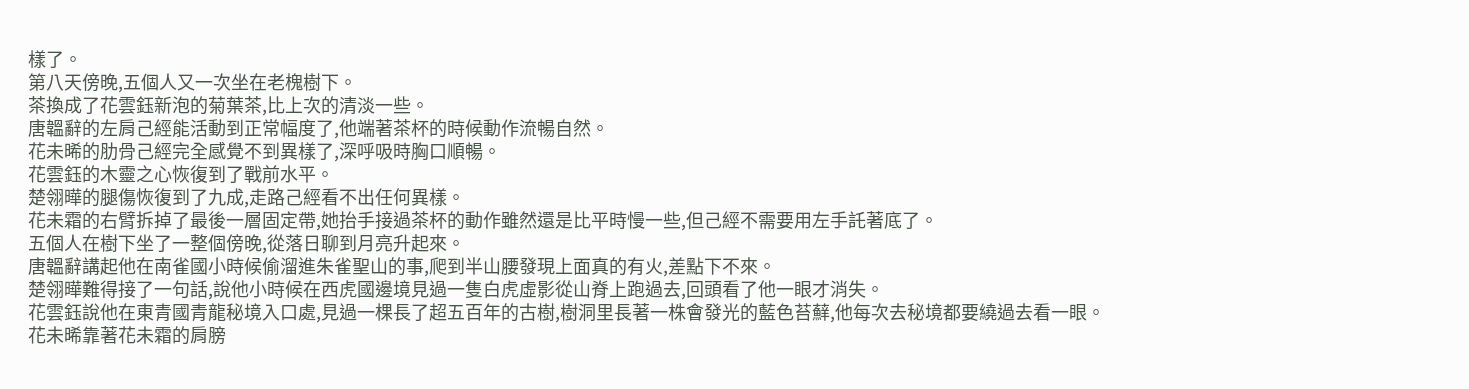樣了。
第八天傍晚,五個人又一次坐在老槐樹下。
茶換成了花雲鈺新泡的菊葉茶,比上次的清淡一些。
唐韞辭的左肩己經能活動到正常幅度了,他端著茶杯的時候動作流暢自然。
花未晞的肋骨己經完全感覺不到異樣了,深呼吸時胸口順暢。
花雲鈺的木靈之心恢復到了戰前水平。
楚翎曄的腿傷恢復到了九成,走路己經看不出任何異樣。
花未霜的右臂拆掉了最後一層固定帶,她抬手接過茶杯的動作雖然還是比平時慢一些,但己經不需要用左手託著底了。
五個人在樹下坐了一整個傍晚,從落日聊到月亮升起來。
唐韞辭講起他在南雀國小時候偷溜進朱雀聖山的事,爬到半山腰發現上面真的有火,差點下不來。
楚翎曄難得接了一句話,說他小時候在西虎國邊境見過一隻白虎虛影從山脊上跑過去,回頭看了他一眼才消失。
花雲鈺說他在東青國青龍秘境入口處,見過一棵長了超五百年的古樹,樹洞里長著一株會發光的藍色苔蘚,他每次去秘境都要繞過去看一眼。
花未晞靠著花未霜的肩膀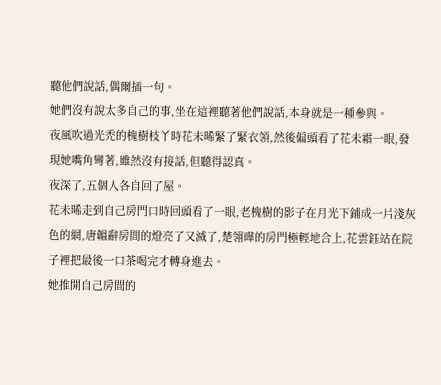聽他們說話,偶爾插一句。
她們沒有說太多自己的事,坐在這裡聽著他們說話,本身就是一種參與。
夜風吹過光禿的槐樹枝丫時花未晞緊了緊衣領,然後偏頭看了花未霜一眼,發現她嘴角彎著,雖然沒有接話,但聽得認真。
夜深了,五個人各自回了屋。
花未晞走到自己房門口時回頭看了一眼,老槐樹的影子在月光下鋪成一片淺灰色的網,唐韞辭房間的燈亮了又滅了,楚翎曄的房門極輕地合上,花雲鈺站在院子裡把最後一口茶喝完才轉身進去。
她推開自己房間的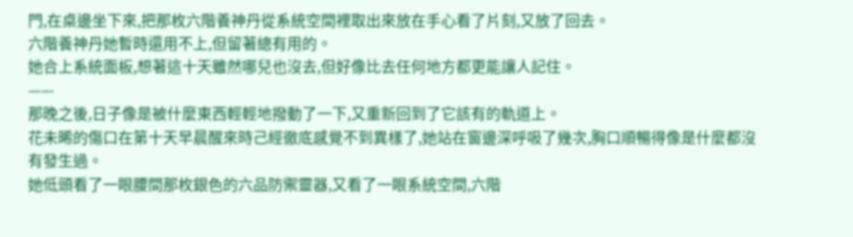門,在桌邊坐下來,把那枚六階養神丹從系統空間裡取出來放在手心看了片刻,又放了回去。
六階養神丹她暫時還用不上,但留著總有用的。
她合上系統面板,想著這十天雖然哪兒也沒去,但好像比去任何地方都更能讓人記住。
——
那晚之後,日子像是被什麼東西輕輕地撥動了一下,又重新回到了它該有的軌道上。
花未晞的傷口在第十天早晨醒來時己經徹底感覺不到異樣了,她站在窗邊深呼吸了幾次,胸口順暢得像是什麼都沒有發生過。
她低頭看了一眼腰間那枚銀色的六品防禦靈器,又看了一眼系統空間,六階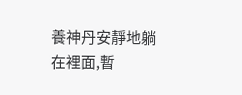養神丹安靜地躺在裡面,暫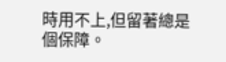時用不上,但留著總是個保障。